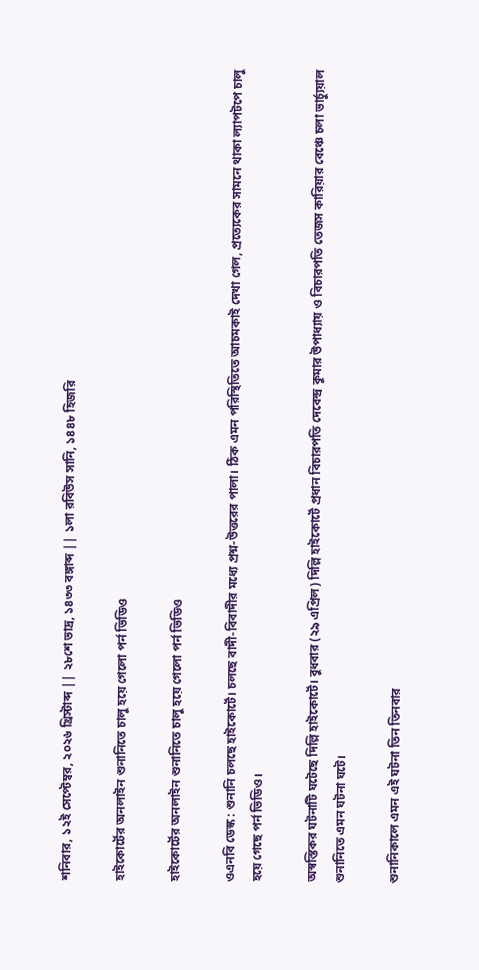শনিবার, ১২ই সেপ্টেম্বর, ২০২৬ খ্রিস্টাব্দ || ২৮শে ভাদ্র, ১৪৩৩ বঙ্গাব্দ || ১লা রবিউস সানি, ১৪৪৮ হিজরি

হাইকোর্টের অনলাইন শুনানিতে চালু হয়ে গেলো পর্ন ভিডিও

হাইকোর্টের অনলাইন শুনানিতে চালু হয়ে গেলো পর্ন ভিডিও

ওএনবি ডেস্ক : শুনানি চলছে হাইকোর্টে। চলছে বাদী-বিবাদীর মধ্যে প্রশ্ন-উত্তরের পালা। ঠিক এমন পরিস্থিতিতে আচমকাই দেখা গেল, প্রত্যেকের সামনে থাকা ল্যাপটপে চালু হয়ে গেছে পর্ন ভিডিও।

অস্বস্তিকর ঘটনাটি ঘটেছে দিল্লি হাইকোর্টে। বুধবার (২৯ এপ্রিল) দিল্লি হাইকোর্টে প্রধান বিচারপতি দেবেন্দ্র কুমার উপাধ্যায় ও বিচারপতি তেজস কারিয়ার বেঞ্চে চলা ভার্চ্যুয়াল শুনানিতে এমন ঘটনা ঘটে।

শুনানিকালে এমন এই ঘটনা তিন তিনবার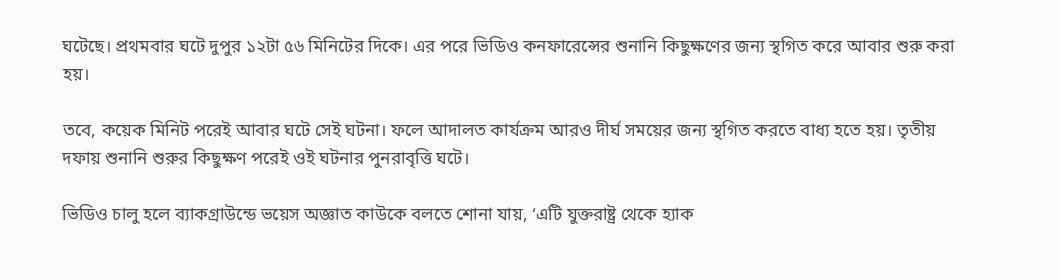ঘটেছে। প্রথমবার ঘটে দুপুর ১২টা ৫৬ মিনিটের দিকে। এর পরে ভিডিও কনফারেন্সের শুনানি কিছুক্ষণের জন্য স্থগিত করে আবার শুরু করা হয়।

তবে, কয়েক মিনিট পরেই আবার ঘটে সেই ঘটনা। ফলে আদালত কার্যক্রম আরও দীর্ঘ সময়ের জন্য স্থগিত করতে বাধ্য হতে হয়। তৃতীয় দফায় শুনানি শুরুর কিছুক্ষণ পরেই ওই ঘটনার পুনরাবৃত্তি ঘটে।

ভিডিও চালু হলে ব্যাকগ্রাউন্ডে ভয়েস অজ্ঞাত কাউকে বলতে শোনা যায়, ‘এটি যুক্তরাষ্ট্র থেকে হ্যাক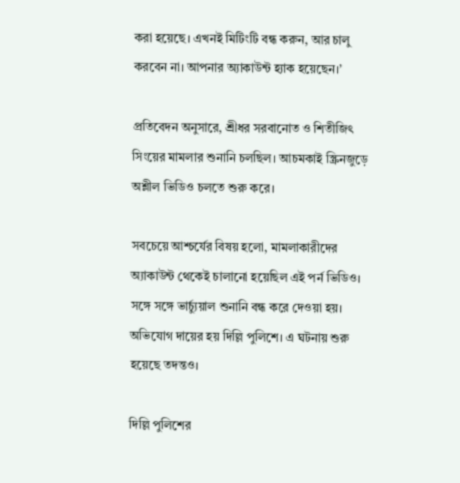করা হয়েছে। এখনই মিটিংটি বন্ধ করুন, আর চালু করবেন না। আপনার অ্যাকাউন্ট হ্যাক হয়েছেন।’

প্রতিবেদন অনুসারে, শ্রীধর সরবানোত ও শিতীজিৎ সিংয়ের মামলার শুনানি চলছিল। আচমকাই স্ক্রিনজুড়ে অশ্লীল ভিডিও চলতে শুরু করে।

সবচেয়ে আশ্চর্যের বিষয় হলো, মামলাকারীদের অ্যাকাউন্ট থেকেই চালানো হয়েছিল এই পর্ন ভিডিও। সঙ্গে সঙ্গে ভার্চ্যুয়াল শুনানি বন্ধ করে দেওয়া হয়। অভিযোগ দায়ের হয় দিল্লি পুলিশে। এ ঘটনায় শুরু হয়েছে তদন্তও।

দিল্লি পুলিশের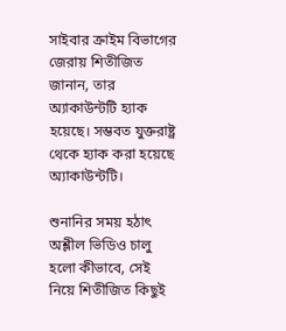সাইবার ক্রাইম বিভাগের জেরায় শিতীজিত জানান, তার অ্যাকাউন্টটি হ্যাক হয়েছে। সম্ভবত যুক্তরাষ্ট্র থেকে হ্যাক করা হয়েছে অ্যাকাউন্টটি।

শুনানির সময় হঠাৎ অশ্লীল ভিডিও চালু হলো কীভাবে, সেই নিয়ে শিতীজিত কিছুই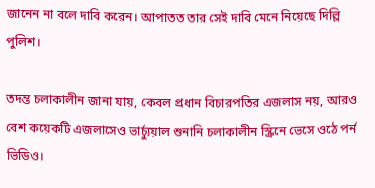জানেন না বলে দাবি করেন। আপাতত তার সেই দাবি মেনে নিয়েছে দিল্লি পুলিশ।

তদন্ত চলাকালীন জানা যায়, কেবল প্রধান বিচারপতির এজলাস নয়, আরও বেশ কয়েকটি এজলাসেও ভার্চ্যুয়াল শুনানি চলাকালীন স্ক্রিনে ভেসে ওঠে পর্ন ভিডিও।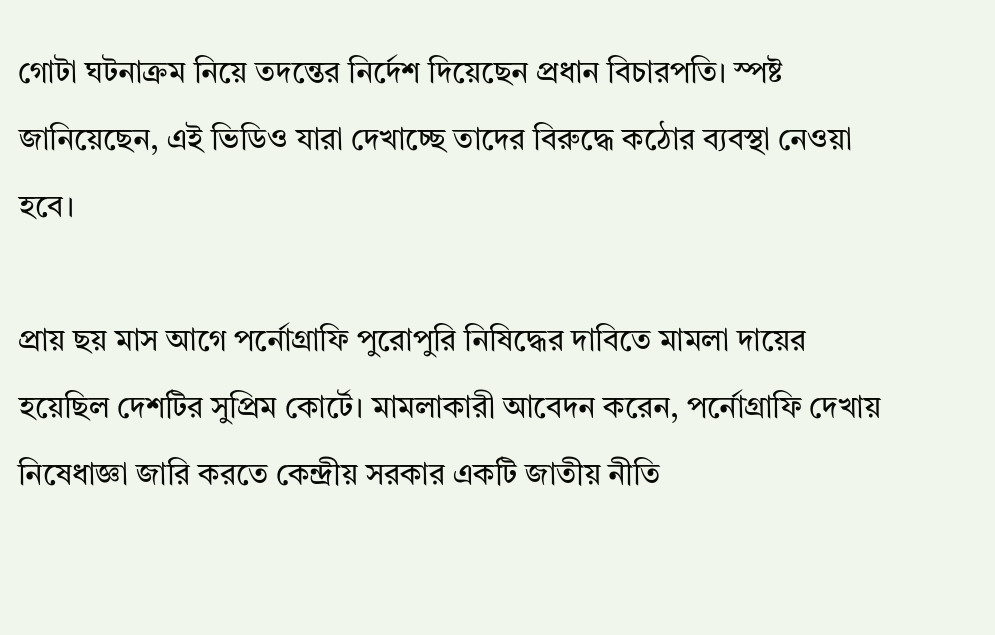গোটা ঘটনাক্রম নিয়ে তদন্তের নির্দেশ দিয়েছেন প্রধান বিচারপতি। স্পষ্ট জানিয়েছেন, এই ভিডিও যারা দেখাচ্ছে তাদের বিরুদ্ধে কঠোর ব্যবস্থা নেওয়া হবে।

প্রায় ছয় মাস আগে পর্নোগ্রাফি পুরোপুরি নিষিদ্ধের দাবিতে মামলা দায়ের হয়েছিল দেশটির সুপ্রিম কোর্টে। মামলাকারী আবেদন করেন, পর্নোগ্রাফি দেখায় নিষেধাজ্ঞা জারি করতে কেন্দ্রীয় সরকার একটি জাতীয় নীতি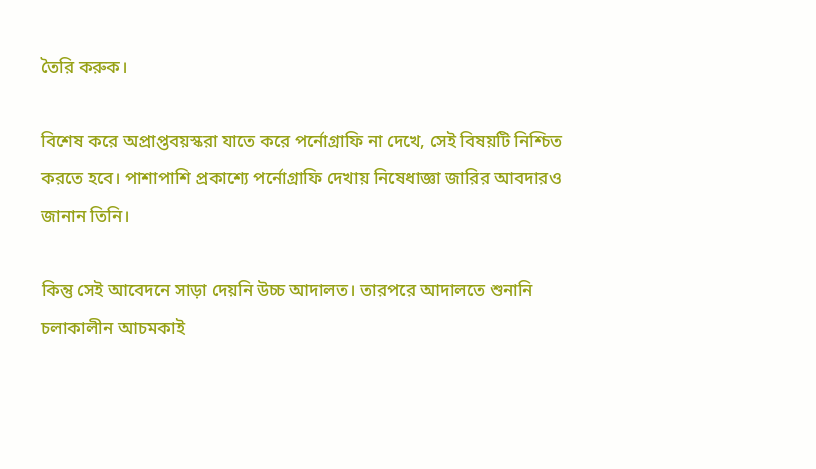তৈরি করুক।

বিশেষ করে অপ্রাপ্তবয়স্করা যাতে করে পর্নোগ্রাফি না দেখে, সেই বিষয়টি নিশ্চিত করতে হবে। পাশাপাশি প্রকাশ্যে পর্নোগ্রাফি দেখায় নিষেধাজ্ঞা জারির আবদারও জানান তিনি।

কিন্তু সেই আবেদনে সাড়া দেয়নি উচ্চ আদালত। তারপরে আদালতে শুনানি চলাকালীন আচমকাই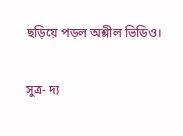ছড়িয়ে পড়ল অশ্লীল ভিডিও।

সুত্র- দ্য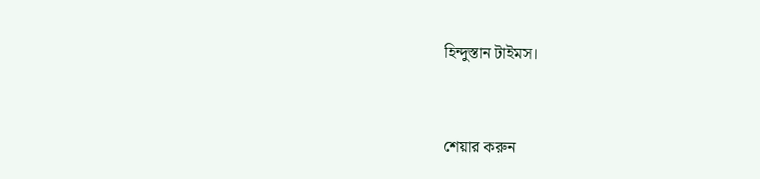হিন্দুস্তান টাইমস।



শেয়ার করুন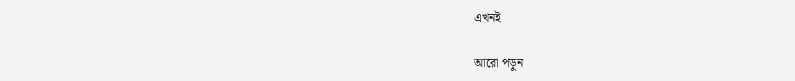এখনই

আরো পড়ুন